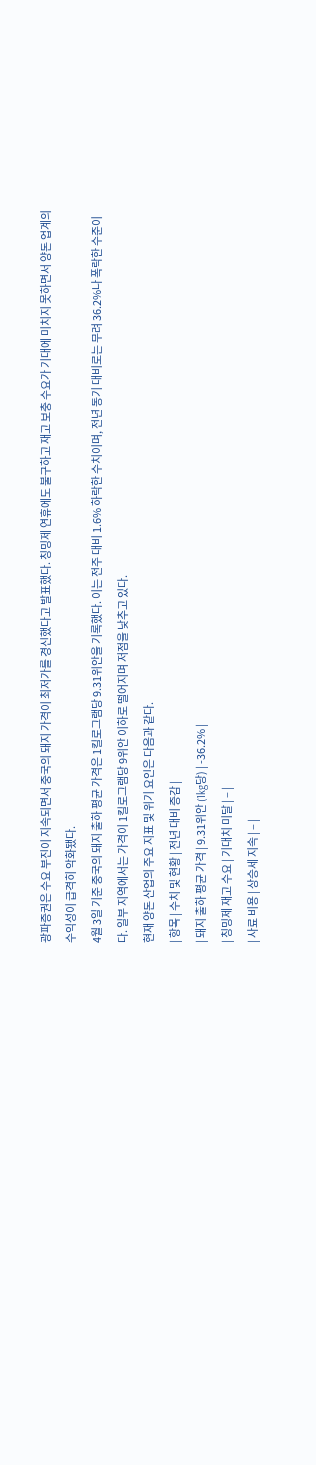광파증권은 수요 부진이 지속되면서 중국의 돼지 가격이 최저가를 경신했다고 발표했다. 칭밍제 연휴에도 불구하고 재고 보충 수요가 기대에 미치지 못하면서 양돈 업계의 수익성이 급격히 악화됐다.
4월 3일 기준 중국의 돼지 출하 평균 가격은 1킬로그램당 9.31위안을 기록했다. 이는 전주 대비 1.6% 하락한 수치이며, 전년 동기 대비로는 무려 36.2%나 폭락한 수준이다. 일부 지역에서는 가격이 1킬로그램당 9위안 이하로 떨어지며 저점을 낮추고 있다.
현재 양돈 산업의 주요 지표 및 위기 요인은 다음과 같다.
| 항목 | 수치 및 현황 | 전년 대비 증감 |
| 돼지 출하 평균 가격 | 9.31위안 (1kg당) | -36.2% |
| 칭밍제 재고 수요 | 기대치 미달 | – |
| 사료 비용 | 상승세 지속 | – |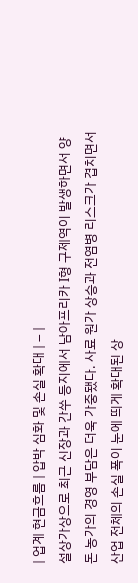| 업계 현금흐름 | 압박 심화 및 손실 확대 | – |
설상가상으로 최근 신장과 간쑤 등지에서 남아프리카 I형 구제역이 발생하면서 양돈 농가의 경영 부담은 더욱 가중됐다. 사료 원가 상승과 전염병 리스크가 겹치면서 산업 전체의 손실 폭이 눈에 띄게 확대된 상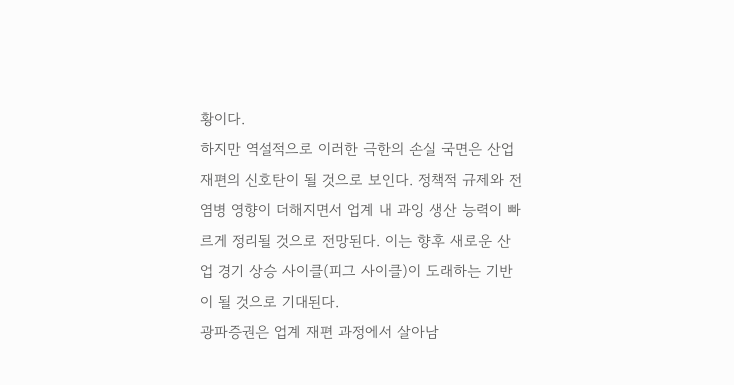황이다.
하지만 역설적으로 이러한 극한의 손실 국면은 산업 재편의 신호탄이 될 것으로 보인다. 정책적 규제와 전염병 영향이 더해지면서 업계 내 과잉 생산 능력이 빠르게 정리될 것으로 전망된다. 이는 향후 새로운 산업 경기 상승 사이클(피그 사이클)이 도래하는 기반이 될 것으로 기대된다.
광파증권은 업계 재편 과정에서 살아남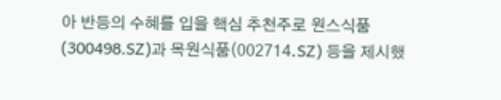아 반등의 수혜를 입을 핵심 추천주로 원스식품(300498.SZ)과 목원식품(002714.SZ) 등을 제시했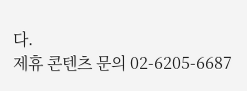다.
제휴 콘텐츠 문의 02-6205-6687